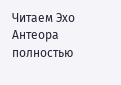Читаем Эхо Антеора полностью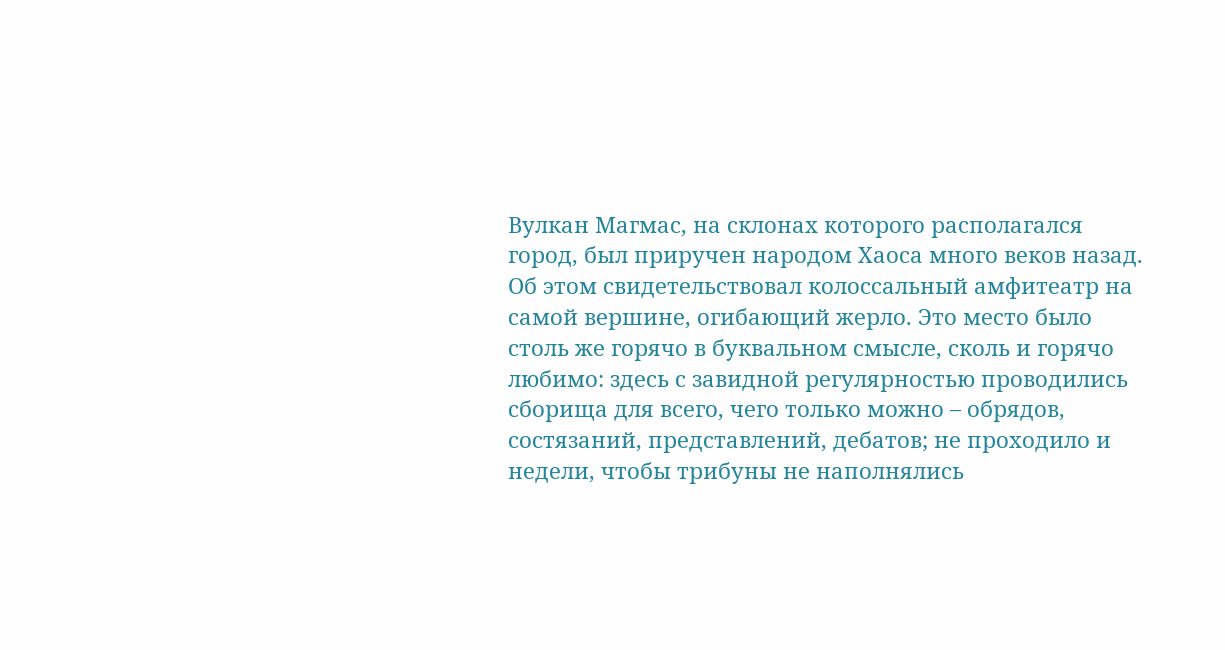Вулкан Магмас, на склонах которого располагался город, был приручен народом Хаоса много веков назад. Об этом свидетельствовал колоссальный амфитеатр на самой вершине, огибающий жерло. Это место было столь же горячо в буквальном смысле, сколь и горячо любимо: здесь с завидной регулярностью проводились сборища для всего, чего только можно – обрядов, состязаний, представлений, дебатов; не проходило и недели, чтобы трибуны не наполнялись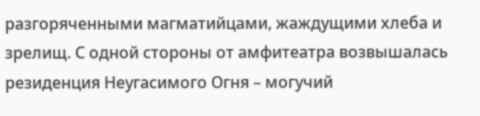разгоряченными магматийцами, жаждущими хлеба и зрелищ. С одной стороны от амфитеатра возвышалась резиденция Неугасимого Огня – могучий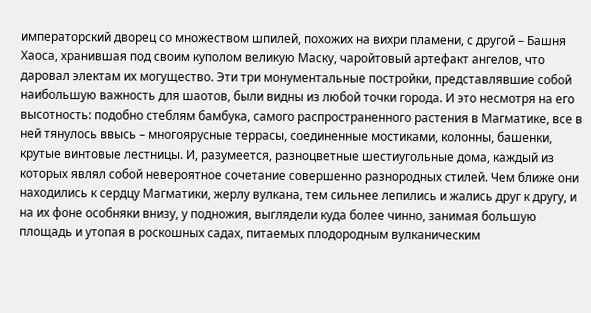императорский дворец со множеством шпилей, похожих на вихри пламени, с другой – Башня Хаоса, хранившая под своим куполом великую Маску, чаройтовый артефакт ангелов, что даровал электам их могущество. Эти три монументальные постройки, представлявшие собой наибольшую важность для шаотов, были видны из любой точки города. И это несмотря на его высотность: подобно стеблям бамбука, самого распространенного растения в Магматике, все в ней тянулось ввысь – многоярусные террасы, соединенные мостиками, колонны, башенки, крутые винтовые лестницы. И, разумеется, разноцветные шестиугольные дома, каждый из которых являл собой невероятное сочетание совершенно разнородных стилей. Чем ближе они находились к сердцу Магматики, жерлу вулкана, тем сильнее лепились и жались друг к другу, и на их фоне особняки внизу, у подножия, выглядели куда более чинно, занимая большую площадь и утопая в роскошных садах, питаемых плодородным вулканическим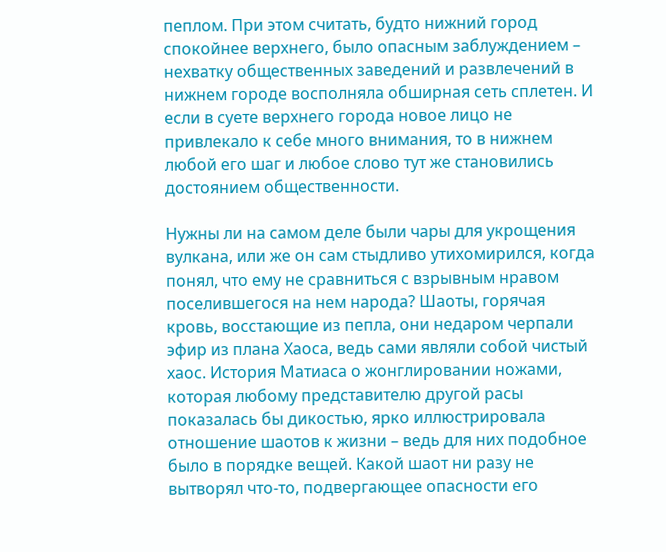пеплом. При этом считать, будто нижний город спокойнее верхнего, было опасным заблуждением – нехватку общественных заведений и развлечений в нижнем городе восполняла обширная сеть сплетен. И если в суете верхнего города новое лицо не привлекало к себе много внимания, то в нижнем любой его шаг и любое слово тут же становились достоянием общественности.

Нужны ли на самом деле были чары для укрощения вулкана, или же он сам стыдливо утихомирился, когда понял, что ему не сравниться с взрывным нравом поселившегося на нем народа? Шаоты, горячая кровь, восстающие из пепла, они недаром черпали эфир из плана Хаоса, ведь сами являли собой чистый хаос. История Матиаса о жонглировании ножами, которая любому представителю другой расы показалась бы дикостью, ярко иллюстрировала отношение шаотов к жизни – ведь для них подобное было в порядке вещей. Какой шаот ни разу не вытворял что-то, подвергающее опасности его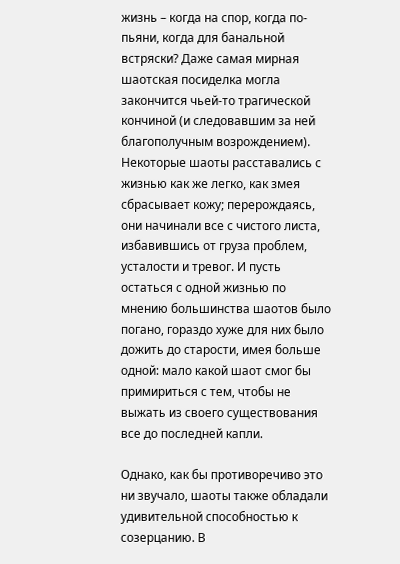жизнь – когда на спор, когда по-пьяни, когда для банальной встряски? Даже самая мирная шаотская посиделка могла закончится чьей-то трагической кончиной (и следовавшим за ней благополучным возрождением). Некоторые шаоты расставались с жизнью как же легко, как змея сбрасывает кожу; перерождаясь, они начинали все с чистого листа, избавившись от груза проблем, усталости и тревог. И пусть остаться с одной жизнью по мнению большинства шаотов было погано, гораздо хуже для них было дожить до старости, имея больше одной: мало какой шаот смог бы примириться с тем, чтобы не выжать из своего существования все до последней капли.

Однако, как бы противоречиво это ни звучало, шаоты также обладали удивительной способностью к созерцанию. В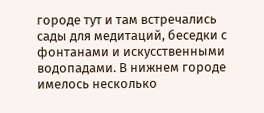городе тут и там встречались сады для медитаций, беседки с фонтанами и искусственными водопадами. В нижнем городе имелось несколько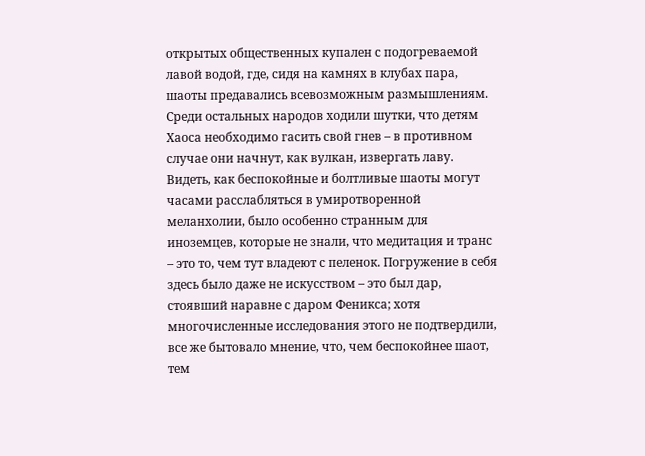открытых общественных купален с подогреваемой лавой водой, где, сидя на камнях в клубах пара, шаоты предавались всевозможным размышлениям. Среди остальных народов ходили шутки, что детям Хаоса необходимо гасить свой гнев – в противном случае они начнут, как вулкан, извергать лаву. Видеть, как беспокойные и болтливые шаоты могут часами расслабляться в умиротворенной меланхолии, было особенно странным для иноземцев, которые не знали, что медитация и транс – это то, чем тут владеют с пеленок. Погружение в себя здесь было даже не искусством – это был дар, стоявший наравне с даром Феникса; хотя многочисленные исследования этого не подтвердили, все же бытовало мнение, что, чем беспокойнее шаот, тем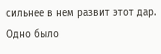сильнее в нем развит этот дар. Одно было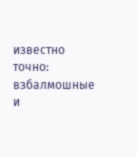известно точно: взбалмошные и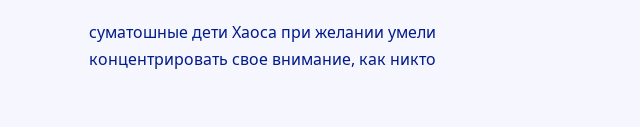суматошные дети Хаоса при желании умели концентрировать свое внимание, как никто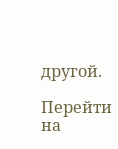другой.

Перейти на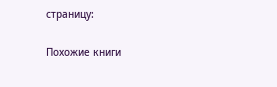страницу:

Похожие книги